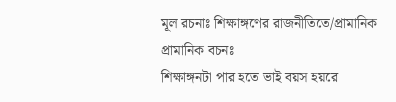মূল রচনাঃ শিক্ষাঙ্গণের রাজনীতিতে/প্রামানিক
প্রামানিক বচনঃ
শিক্ষাঙ্গনটা পার হতে ভাই বয়স হয়রে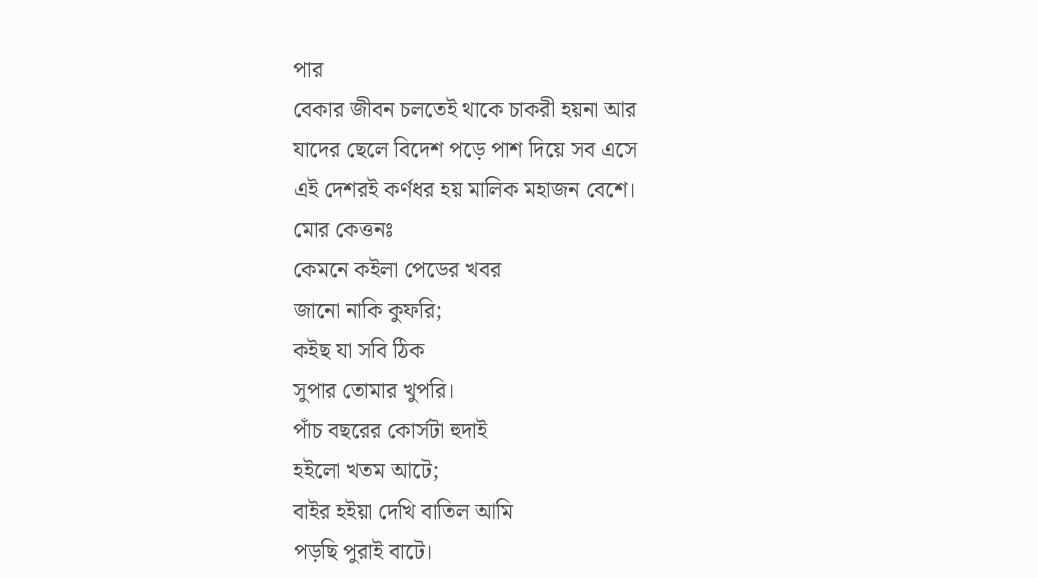পার
বেকার জীবন চলতেই থাকে চাকরী হয়না আর
যাদের ছেলে বিদেশ পড়ে পাশ দিয়ে সব এসে
এই দেশরই কর্ণধর হয় মালিক মহাজন বেশে।
মোর কেত্তনঃ
কেমনে কইলা পেডের খবর
জানো নাকি কুফরি;
কইছ যা সবি ঠিক
সুপার তোমার খুপরি।
পাঁচ বছরের কোর্সটা হুদাই
হইলো খতম আটে;
বাইর হইয়া দেখি বাতিল আমি
পড়ছি পুরাই বাটে।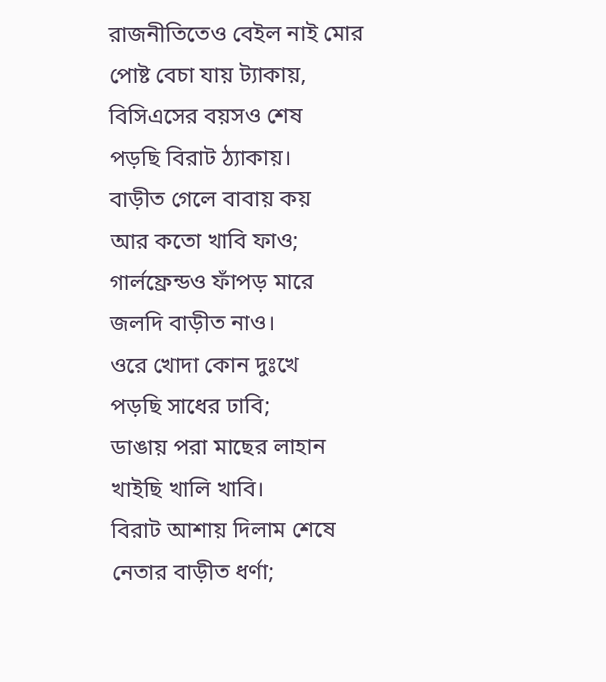রাজনীতিতেও বেইল নাই মোর
পোষ্ট বেচা যায় ট্যাকায়,
বিসিএসের বয়সও শেষ
পড়ছি বিরাট ঠ্যাকায়।
বাড়ীত গেলে বাবায় কয়
আর কতো খাবি ফাও;
গার্লফ্রেন্ডও ফাঁপড় মারে
জলদি বাড়ীত নাও।
ওরে খোদা কোন দুঃখে
পড়ছি সাধের ঢাবি;
ডাঙায় পরা মাছের লাহান
খাইছি খালি খাবি।
বিরাট আশায় দিলাম শেষে
নেতার বাড়ীত ধর্ণা;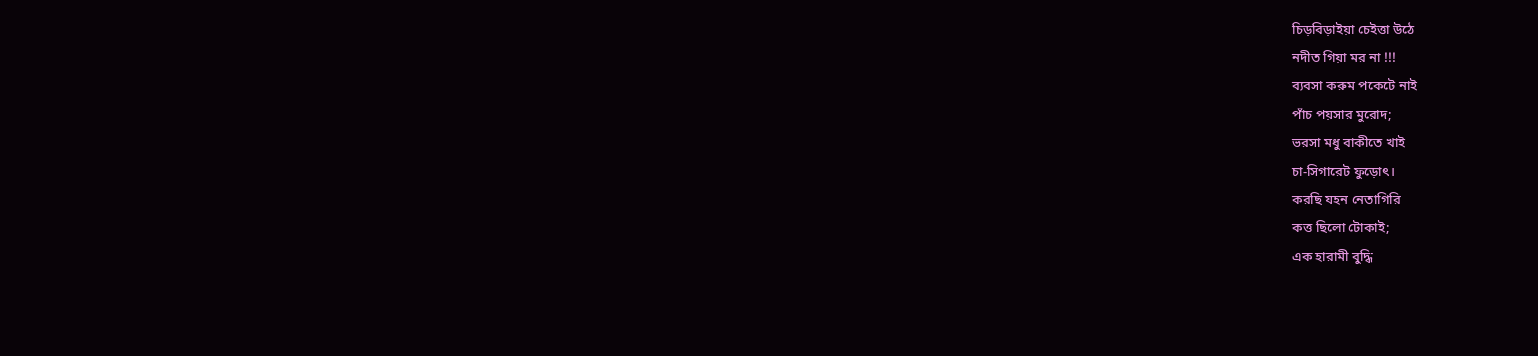চিড়বিড়াইয়া চেইত্তা উঠে
নদীত গিয়া মর না !!!
ব্যবসা করুম পকেটে নাই
পাঁচ পয়সার মুরোদ;
ভরসা মধু বাকীতে খাই
চা-সিগারেট ফুড়োৎ।
করছি যহন নেতাগিরি
কত্ত ছিলো টোকাই;
এক হারামী বুদ্ধি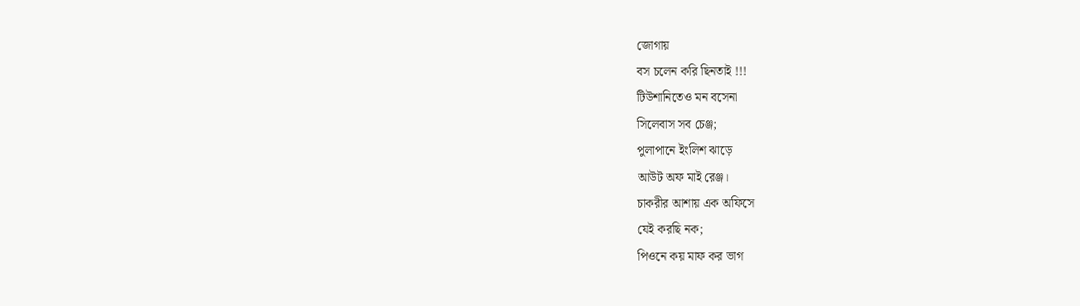জোগায়
বস চলেন করি ছিনতাই !!!
টিউশানিতেও মন বসেনা
সিলেবাস সব চেঞ্জ;
পুলাপানে ইংলিশ ঝাড়ে
আউট অফ মাই রেঞ্জ।
চাকরীর আশায় এক অফিসে
যেই করছি নক;
পিওনে কয় মাফ কর ভাগ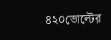৪২০ভোল্টের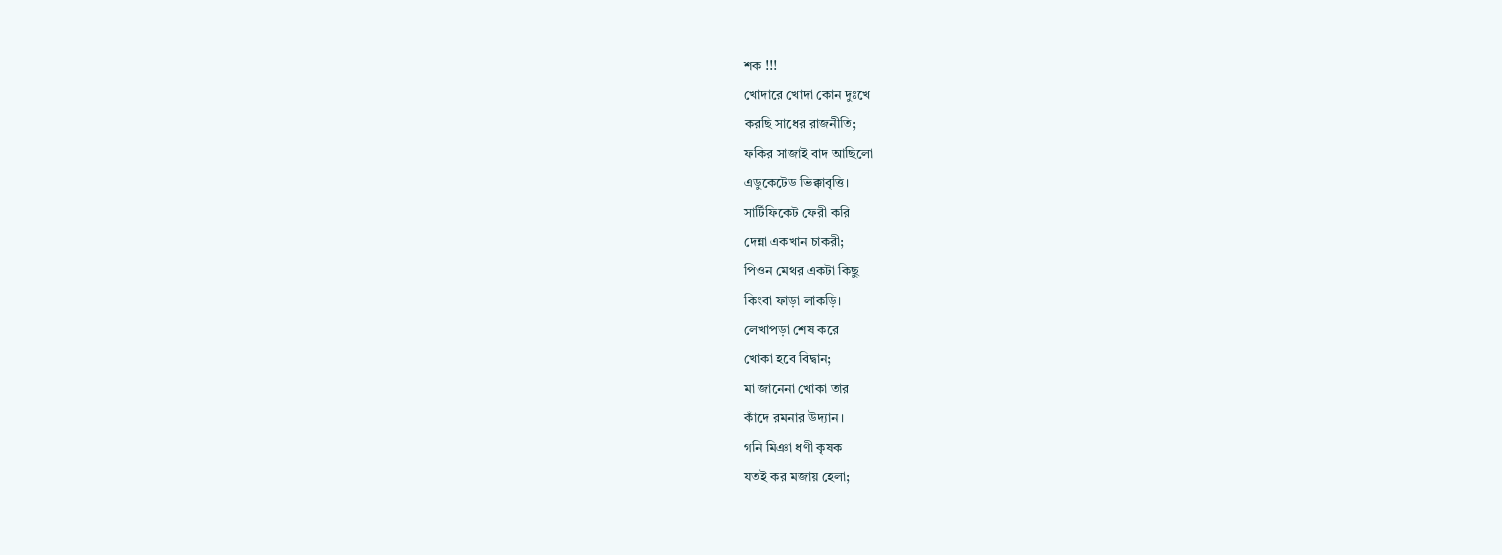শক !!!
খোদারে খোদা কোন দুঃখে
করছি সাধের রাজনীতি;
ফকির সাজাই বাদ আছিলো
এডুকেটেড ভিক্কাবৃত্তি।
সার্টিফিকেট ফেরী করি
দেন্না একখান চাকরী;
পিওন মেথর একটা কিছু
কিংবা ফাড়া লাকড়ি।
লেখাপড়া শেষ করে
খোকা হবে বিদ্বান;
মা জানেনা খোকা তার
কাঁদে রমনার উদ্যান।
গনি মিঞা ধণী কৃষক
যতই কর মজায় হেলা;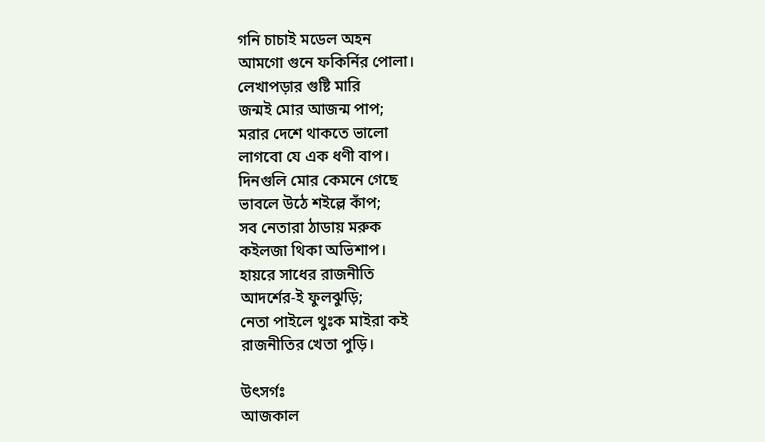গনি চাচাই মডেল অহন
আমগো গুনে ফকির্নির পোলা।
লেখাপড়ার গুষ্টি মারি
জন্মই মোর আজন্ম পাপ;
মরার দেশে থাকতে ভালো
লাগবো যে এক ধণী বাপ।
দিনগুলি মোর কেমনে গেছে
ভাবলে উঠে শইল্লে কাঁপ;
সব নেতারা ঠাডায় মরুক
কইলজা থিকা অভিশাপ।
হায়রে সাধের রাজনীতি
আদর্শের-ই ফুলঝুড়ি;
নেতা পাইলে থুঃক মাইরা কই
রাজনীতির খেতা পুড়ি।

উৎসর্গঃ
আজকাল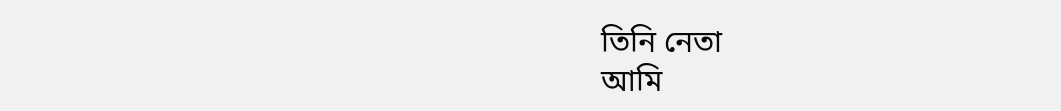তিনি নেতা
আমি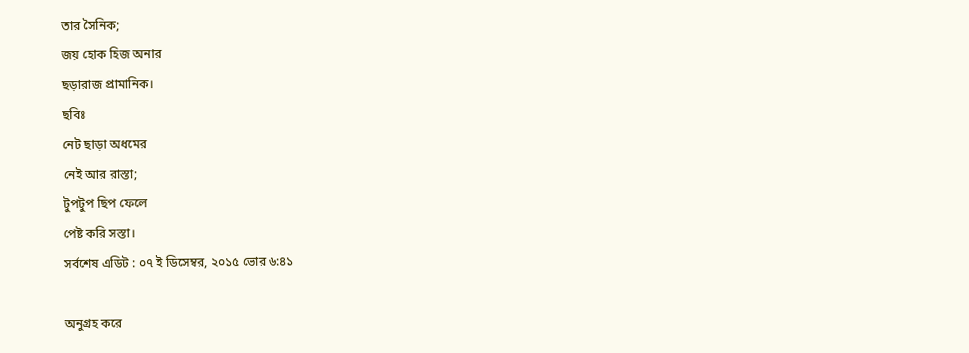তার সৈনিক;
জয় হোক হিজ অনার
ছড়ারাজ প্রামানিক।
ছবিঃ
নেট ছাড়া অধমের
নেই আর রাস্তা;
টুপটুপ ছিপ ফেলে
পেষ্ট করি সস্তা।
সর্বশেষ এডিট : ০৭ ই ডিসেম্বর, ২০১৫ ভোর ৬:৪১

অনুগ্রহ করে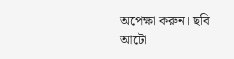অপেক্ষা করুন। ছবি আটো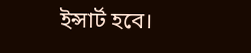ইন্সার্ট হবে।